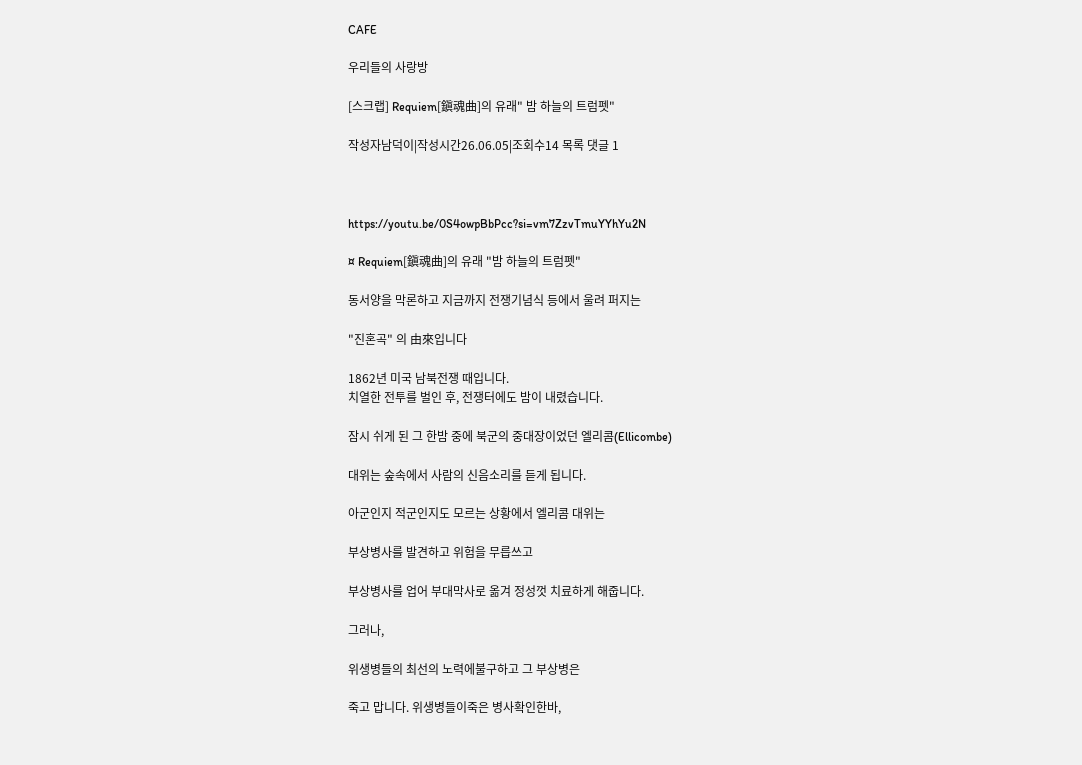CAFE

우리들의 사랑방

[스크랩] Requiem[鎭魂曲]의 유래" 밤 하늘의 트럼펫"

작성자남덕이|작성시간26.06.05|조회수14 목록 댓글 1



https://youtu.be/0S4owpBbPcc?si=vm7ZzvTmuYYhYu2N

¤ Requiem[鎭魂曲]의 유래 "밤 하늘의 트럼펫"

동서양을 막론하고 지금까지 전쟁기념식 등에서 울려 퍼지는

"진혼곡" 의 由來입니다

1862년 미국 남북전쟁 때입니다.
치열한 전투를 벌인 후, 전쟁터에도 밤이 내렸습니다.

잠시 쉬게 된 그 한밤 중에 북군의 중대장이었던 엘리콤(Ellicombe)

대위는 숲속에서 사람의 신음소리를 듣게 됩니다.

아군인지 적군인지도 모르는 상황에서 엘리콤 대위는

부상병사를 발견하고 위험을 무릅쓰고

부상병사를 업어 부대막사로 옮겨 정성껏 치료하게 해줍니다.

그러나,

위생병들의 최선의 노력에불구하고 그 부상병은

죽고 맙니다. 위생병들이죽은 병사확인한바,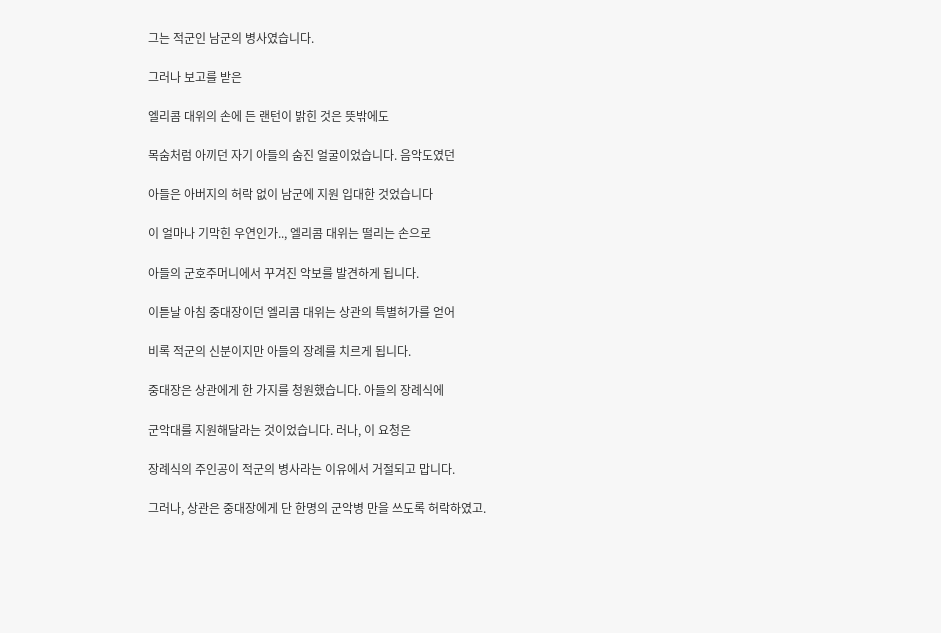그는 적군인 남군의 병사였습니다.

그러나 보고를 받은

엘리콤 대위의 손에 든 랜턴이 밝힌 것은 뜻밖에도

목숨처럼 아끼던 자기 아들의 숨진 얼굴이었습니다. 음악도였던

아들은 아버지의 허락 없이 남군에 지원 입대한 것었습니다

이 얼마나 기막힌 우연인가.., 엘리콤 대위는 떨리는 손으로

아들의 군호주머니에서 꾸겨진 악보를 발견하게 됩니다.

이튿날 아침 중대장이던 엘리콤 대위는 상관의 특별허가를 얻어

비록 적군의 신분이지만 아들의 장례를 치르게 됩니다.

중대장은 상관에게 한 가지를 청원했습니다. 아들의 장례식에

군악대를 지원해달라는 것이었습니다. 러나, 이 요청은

장례식의 주인공이 적군의 병사라는 이유에서 거절되고 맙니다.

그러나, 상관은 중대장에게 단 한명의 군악병 만을 쓰도록 허락하였고.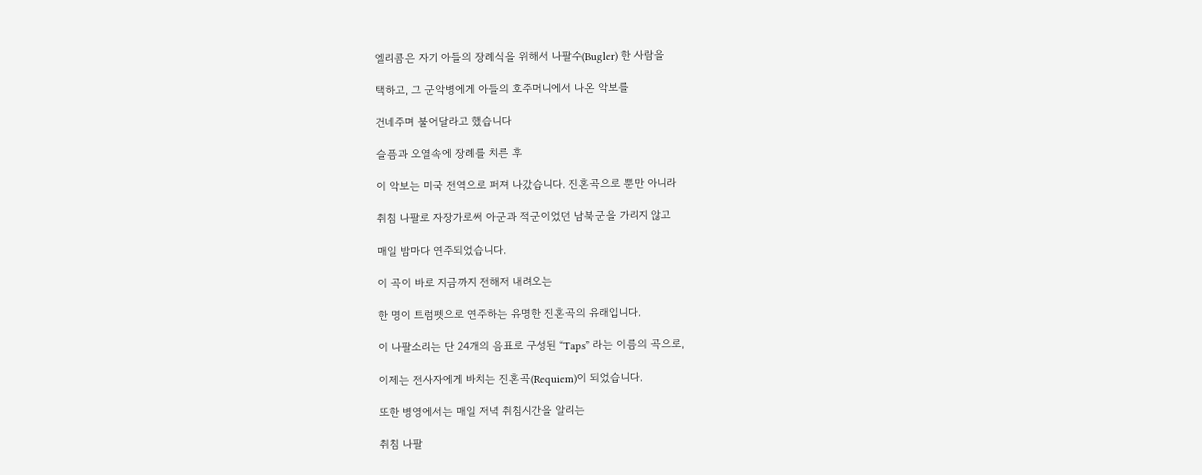엘리콤은 자기 아들의 장례식을 위해서 나팔수(Bugler) 한 사람을

택하고, 그 군악병에게 아들의 호주머니에서 나온 악보를

건네주며 불어달라고 했습니다

슬픔과 오열속에 장례를 치른 후

이 악보는 미국 전역으로 퍼져 나갔습니다. 진혼곡으로 뿐만 아니라

취침 나팔로 자장가로써 아군과 적군이었던 남북군을 가리지 않고

매일 밤마다 연주되었습니다.

이 곡이 바로 지금까지 전해저 내려오는

한 명이 트럼펫으로 연주하는 유명한 진혼곡의 유래입니다.

이 나팔소리는 단 24개의 음표로 구성된 “Taps” 라는 이름의 곡으로,

이제는 전사자에게 바치는 진혼곡(Requiem)이 되었습니다.

또한 병영에서는 매일 저녁 취침시간을 알리는

취침 나팔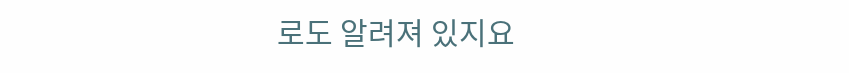로도 알려져 있지요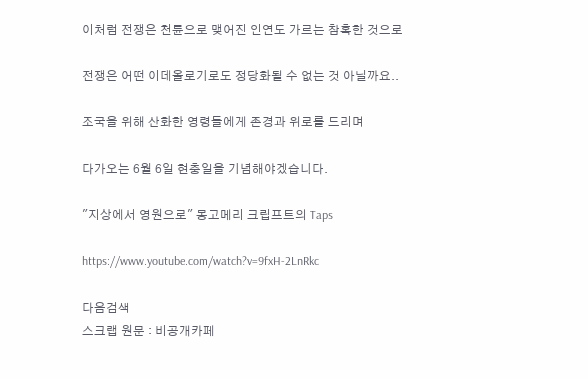이처럼 전쟁은 천륜으로 맺어진 인연도 가르는 참혹한 것으로

전쟁은 어떤 이데올로기로도 정당화될 수 없는 것 아닐까요..

조국을 위해 산화한 영령들에게 존경과 위로를 드리며

다가오는 6월 6일 현충일을 기념해야겠습니다.

"지상에서 영원으로" 몽고메리 크립프트의 Taps

https://www.youtube.com/watch?v=9fxH-2LnRkc

다음검색
스크랩 원문 : 비공개카페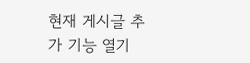현재 게시글 추가 기능 열기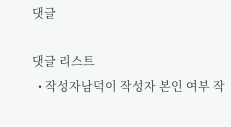댓글

댓글 리스트
  • 작성자남덕이 작성자 본인 여부 작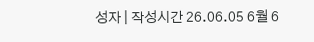성자 | 작성시간 26.06.05 6월 6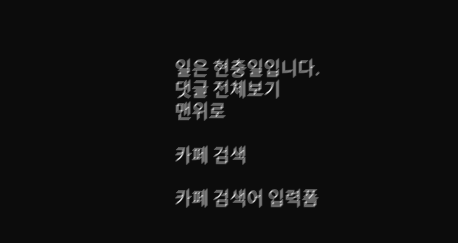일은 현충일입니다.
댓글 전체보기
맨위로

카페 검색

카페 검색어 입력폼